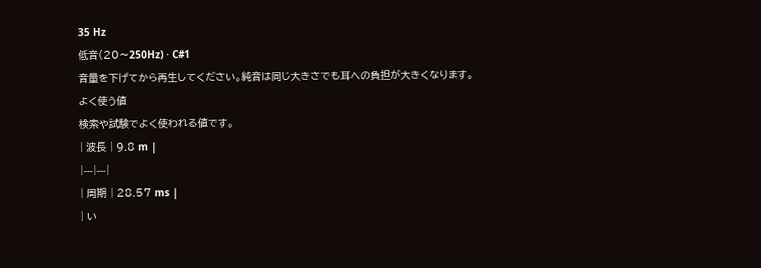35 Hz
低音(20〜250Hz) · C#1
音量を下げてから再生してください。純音は同じ大きさでも耳への負担が大きくなります。
よく使う値
検索や試験でよく使われる値です。
| 波長 | 9.8 m |
|---|---|
| 周期 | 28.57 ms |
| い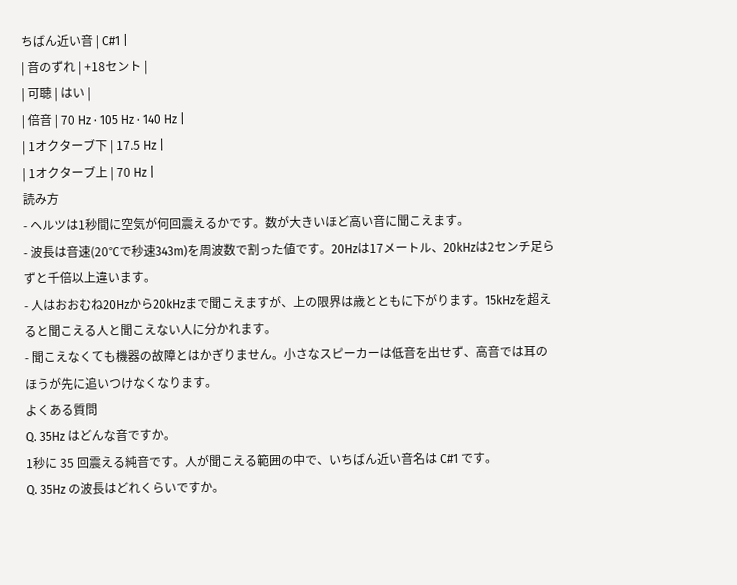ちばん近い音 | C#1 |
| 音のずれ | +18セント |
| 可聴 | はい |
| 倍音 | 70 Hz · 105 Hz · 140 Hz |
| 1オクターブ下 | 17.5 Hz |
| 1オクターブ上 | 70 Hz |
読み方
- ヘルツは1秒間に空気が何回震えるかです。数が大きいほど高い音に聞こえます。
- 波長は音速(20°Cで秒速343m)を周波数で割った値です。20Hzは17メートル、20kHzは2センチ足らずと千倍以上違います。
- 人はおおむね20Hzから20kHzまで聞こえますが、上の限界は歳とともに下がります。15kHzを超えると聞こえる人と聞こえない人に分かれます。
- 聞こえなくても機器の故障とはかぎりません。小さなスピーカーは低音を出せず、高音では耳のほうが先に追いつけなくなります。
よくある質問
Q. 35Hz はどんな音ですか。
1秒に 35 回震える純音です。人が聞こえる範囲の中で、いちばん近い音名は C#1 です。
Q. 35Hz の波長はどれくらいですか。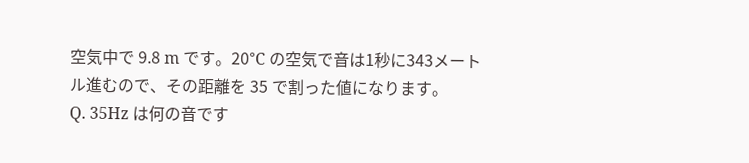空気中で 9.8 m です。20°C の空気で音は1秒に343メートル進むので、その距離を 35 で割った値になります。
Q. 35Hz は何の音です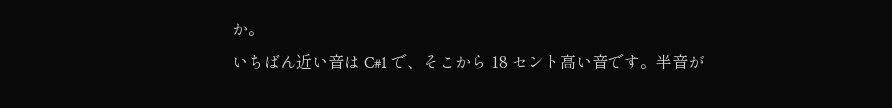か。
いちばん近い音は C#1 で、そこから 18 セント高い音です。半音が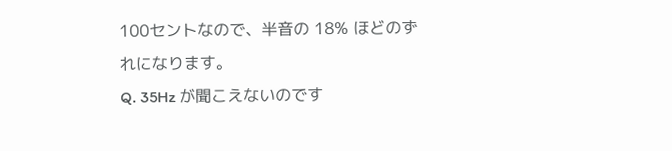100セントなので、半音の 18% ほどのずれになります。
Q. 35Hz が聞こえないのです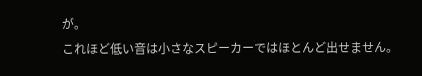が。
これほど低い音は小さなスピーカーではほとんど出せません。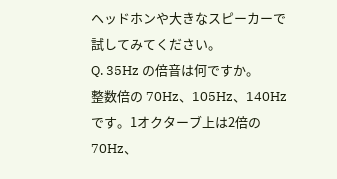ヘッドホンや大きなスピーカーで試してみてください。
Q. 35Hz の倍音は何ですか。
整数倍の 70Hz、105Hz、140Hz です。1オクターブ上は2倍の 70Hz、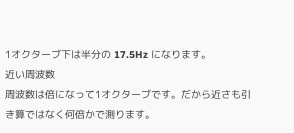1オクターブ下は半分の 17.5Hz になります。
近い周波数
周波数は倍になって1オクターブです。だから近さも引き算ではなく何倍かで測ります。